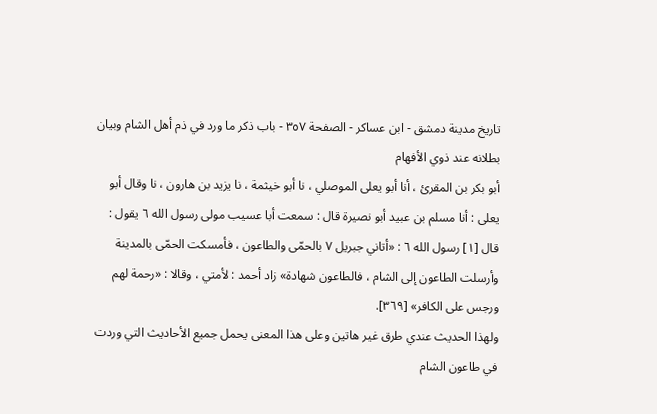تاريخ مدينة دمشق - ابن عساكر - الصفحة ٣٥٧ - باب ذكر ما ورد في ذم أهل الشام وبيان بطلانه عند ذوي الأفهام
أبو بكر بن المقرئ ، أنا أبو يعلى الموصلي ، نا أبو خيثمة ، نا يزيد بن هارون ، نا وقال أبو يعلى : أنا مسلم بن عبيد أبو نصيرة قال : سمعت أبا عسيب مولى رسول الله ٦ يقول : قال [١] رسول الله ٦ : «أتاني جبريل ٧ بالحمّى والطاعون ، فأمسكت الحمّى بالمدينة وأرسلت الطاعون إلى الشام ، فالطاعون شهادة» زاد أحمد : لأمتي ، وقالا : «رحمة لهم ورجس على الكافر» [٣٦٩].
ولهذا الحديث عندي طرق غير هاتين وعلى هذا المعنى يحمل جميع الأحاديث التي وردت في طاعون الشام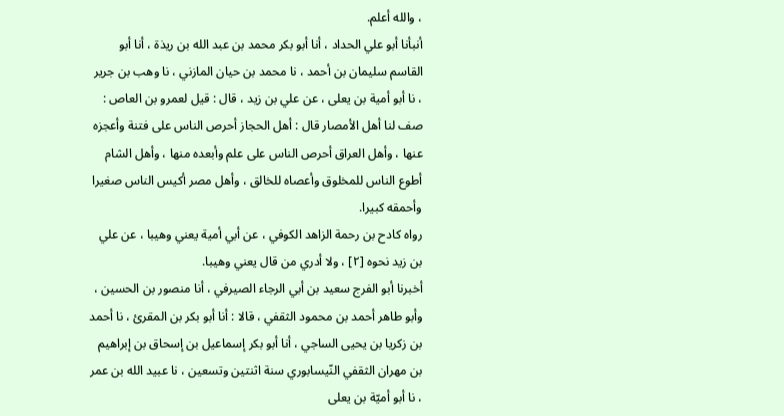، والله أعلم.
أنبأنا أبو علي الحداد ، أنا أبو بكر محمد بن عبد الله بن ريذة ، أنا أبو القاسم سليمان بن أحمد ، نا محمد بن حيان المازني ، نا وهب بن جرير ، نا أبو أمية بن يعلى ، عن علي بن زيد ، قال : قيل لعمرو بن العاص : صف لنا أهل الأمصار قال : أهل الحجاز أحرص الناس على فتنة وأعجزه عنها ، وأهل العراق أحرص الناس على علم وأبعده منها ، وأهل الشام أطوع الناس للمخلوق وأعصاه للخالق ، وأهل مصر أكيس الناس صغيرا وأحمقه كبيرا.
رواه كادح بن رحمة الزاهد الكوفي ، عن أبي أمية يعني وهيبا ، عن علي بن زيد نحوه [٢] ، ولا أدري من قال يعني وهيبا.
أخبرنا أبو الفرج سعيد بن أبي الرجاء الصيرفي ، أنا منصور بن الحسين ، وأبو طاهر أحمد بن محمود الثقفي ، قالا : أنا أبو بكر بن المقرئ ، نا أحمد بن زكريا بن يحيى الساجي ، أنا أبو بكر إسماعيل بن إسحاق بن إبراهيم بن مهران الثقفي النّيسابوري سنة اثنتين وتسعين ، نا عبيد الله بن عمر ، نا أبو أميّة بن يعلى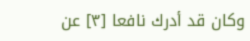وكان قد أدرك نافعا [٣] عن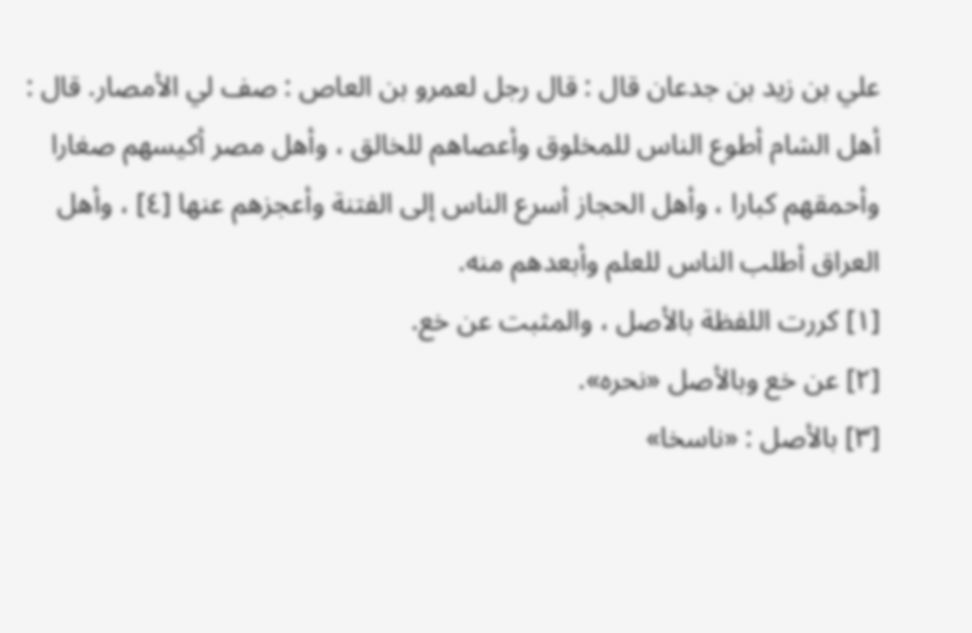علي بن زيد بن جدعان قال : قال رجل لعمرو بن العاص : صف لي الأمصار. قال : أهل الشام أطوع الناس للمخلوق وأعصاهم للخالق ، وأهل مصر أكيسهم صغارا وأحمقهم كبارا ، وأهل الحجاز أسرع الناس إلى الفتنة وأعجزهم عنها [٤] ، وأهل العراق أطلب الناس للعلم وأبعدهم منه.
[١] كررت اللفظة بالأصل ، والمثبت عن خع.
[٢] عن خع وبالأصل «نحره».
[٣] بالأصل : «ناسخا»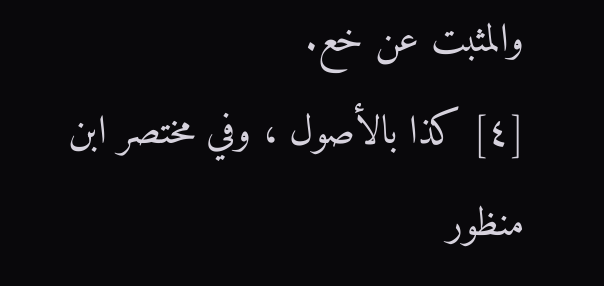والمثبت عن خع.
[٤] كذا بالأصول ، وفي مختصر ابن منظور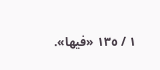١ / ١٣٥ «فيها».